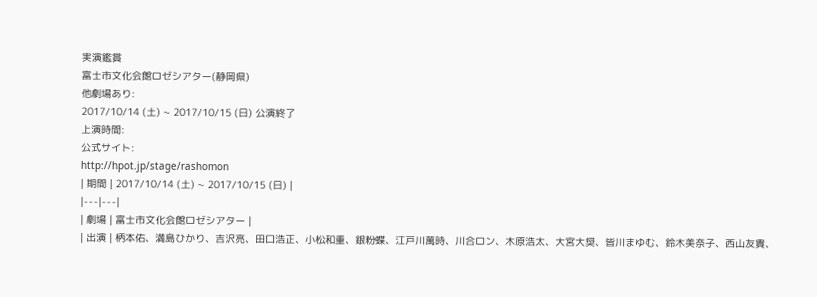実演鑑賞
富士市文化会館ロゼシアター(静岡県)
他劇場あり:
2017/10/14 (土) ~ 2017/10/15 (日) 公演終了
上演時間:
公式サイト:
http://hpot.jp/stage/rashomon
| 期間 | 2017/10/14 (土) ~ 2017/10/15 (日) |
|---|---|
| 劇場 | 富士市文化会館ロゼシアター |
| 出演 | 柄本佑、満島ひかり、吉沢亮、田口浩正、小松和重、銀粉蝶、江戸川萬時、川合ロン、木原浩太、大宮大奨、皆川まゆむ、鈴木美奈子、西山友貴、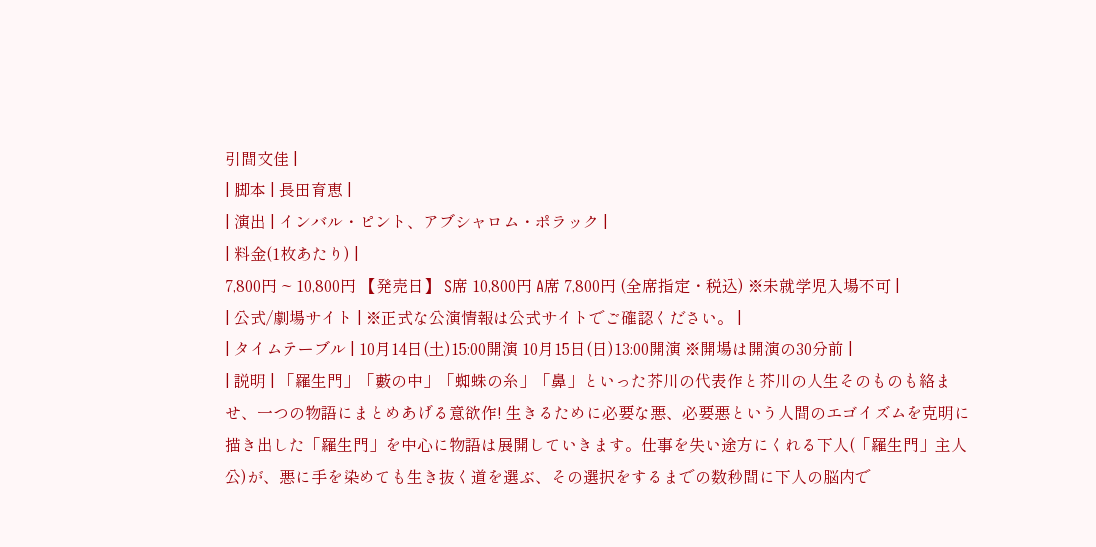引間文佳 |
| 脚本 | 長田育恵 |
| 演出 | インバル・ピント、アブシャロム・ポラック |
| 料金(1枚あたり) |
7,800円 ~ 10,800円 【発売日】 S席 10,800円 A席 7,800円 (全席指定・税込) ※未就学児入場不可 |
| 公式/劇場サイト | ※正式な公演情報は公式サイトでご確認ください。 |
| タイムテーブル | 10月14日(土)15:00開演 10月15日(日)13:00開演 ※開場は開演の30分前 |
| 説明 | 「羅生門」「藪の中」「蜘蛛の糸」「鼻」といった芥川の代表作と芥川の人生そのものも絡ませ、一つの物語にまとめあげる意欲作! 生きるために必要な悪、必要悪という人間のエゴイズムを克明に描き出した「羅生門」を中心に物語は展開していきます。仕事を失い途方にくれる下人(「羅生門」主人公)が、悪に手を染めても生き抜く道を選ぶ、その選択をするまでの数秒間に下人の脳内で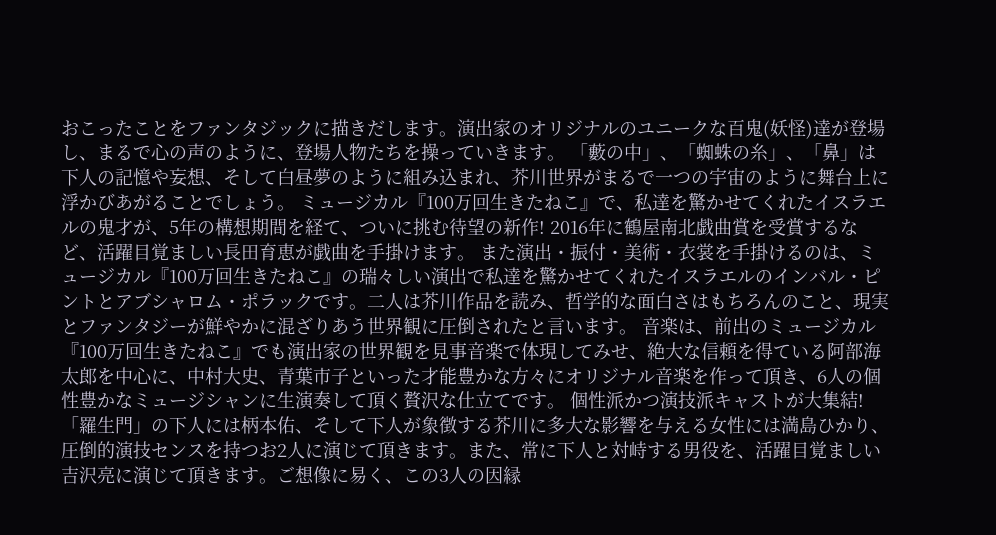おこったことをファンタジックに描きだします。演出家のオリジナルのユニークな百鬼(妖怪)達が登場し、まるで心の声のように、登場人物たちを操っていきます。 「藪の中」、「蜘蛛の糸」、「鼻」は下人の記憶や妄想、そして白昼夢のように組み込まれ、芥川世界がまるで一つの宇宙のように舞台上に浮かびあがることでしょう。 ミュージカル『100万回生きたねこ』で、私達を驚かせてくれたイスラエルの鬼才が、5年の構想期間を経て、ついに挑む待望の新作! 2016年に鶴屋南北戯曲賞を受賞するなど、活躍目覚ましい長田育恵が戯曲を手掛けます。 また演出・振付・美術・衣裳を手掛けるのは、ミュージカル『100万回生きたねこ』の瑞々しい演出で私達を驚かせてくれたイスラエルのインバル・ピントとアブシャロム・ポラックです。二人は芥川作品を読み、哲学的な面白さはもちろんのこと、現実とファンタジーが鮮やかに混ざりあう世界観に圧倒されたと言います。 音楽は、前出のミュージカル『100万回生きたねこ』でも演出家の世界観を見事音楽で体現してみせ、絶大な信頼を得ている阿部海太郎を中心に、中村大史、青葉市子といった才能豊かな方々にオリジナル音楽を作って頂き、6人の個性豊かなミュージシャンに生演奏して頂く贅沢な仕立てです。 個性派かつ演技派キャストが大集結! 「羅生門」の下人には柄本佑、そして下人が象徴する芥川に多大な影響を与える女性には満島ひかり、圧倒的演技センスを持つお2人に演じて頂きます。また、常に下人と対峙する男役を、活躍目覚ましい吉沢亮に演じて頂きます。ご想像に易く、この3人の因縁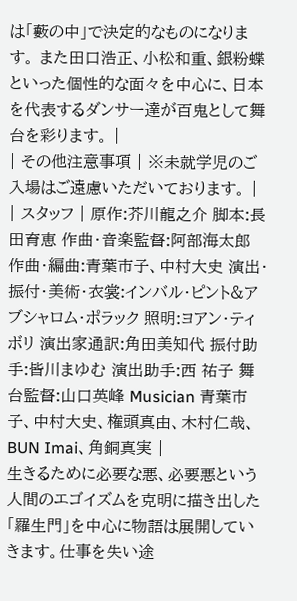は「藪の中」で決定的なものになります。 また田口浩正、小松和重、銀粉蝶といった個性的な面々を中心に、日本を代表するダンサー達が百鬼として舞台を彩ります。 |
| その他注意事項 | ※未就学児のご入場はご遠慮いただいております。 |
| スタッフ | 原作:芥川龍之介 脚本:長田育恵 作曲・音楽監督:阿部海太郎 作曲・編曲:青葉市子、中村大史 演出・振付・美術・衣裳:インバル・ピント&アブシャロム・ポラック 照明:ヨアン・ティボリ 演出家通訳:角田美知代 振付助手:皆川まゆむ 演出助手:西 祐子 舞台監督:山口英峰 Musician 青葉市子、中村大史、権頭真由、木村仁哉、BUN Imai、角銅真実 |
生きるために必要な悪、必要悪という人間のエゴイズムを克明に描き出した「羅生門」を中心に物語は展開していきます。仕事を失い途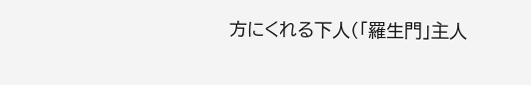方にくれる下人(「羅生門」主人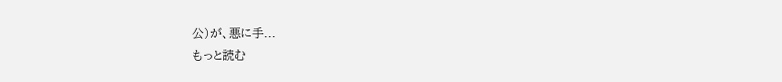公)が、悪に手...
もっと読む